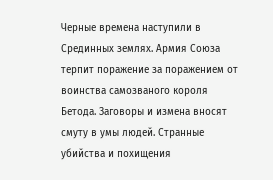Черные времена наступили в Срединных землях. Армия Союза терпит поражение за поражением от воинства самозваного короля Бетода. Заговоры и измена вносят смуту в умы людей. Странные убийства и похищения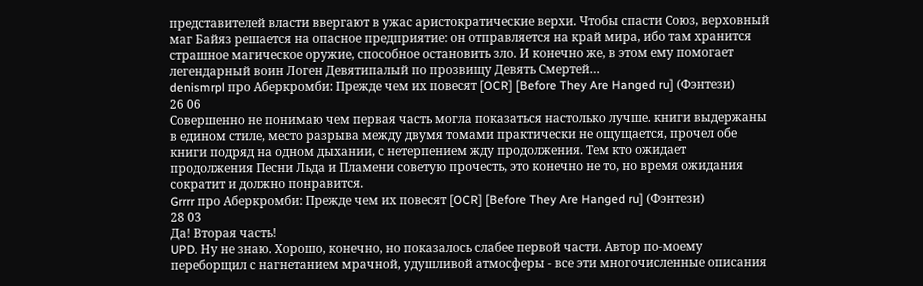представителей власти ввергают в ужас аристократические верхи. Чтобы спасти Союз, верховный маг Байяз решается на опасное предприятие: он отправляется на край мира, ибо там хранится страшное магическое оружие, способное остановить зло. И конечно же, в этом ему помогает легендарный воин Логен Девятипалый по прозвищу Девять Смертей…
denismrpl про Аберкромби: Прежде чем их повесят [OCR] [Before They Are Hanged ru] (Фэнтези)
26 06
Совершенно не понимаю чем первая часть могла показаться настолько лучше. книги выдержаны в едином стиле, место разрыва между двумя томами практически не ощущается, прочел обе книги подряд на одном дыхании, с нетерпением жду продолжения. Тем кто ожидает продолжения Песни Льда и Пламени советую прочесть, это конечно не то, но время ожидания сократит и должно понравится.
Grrrr про Аберкромби: Прежде чем их повесят [OCR] [Before They Are Hanged ru] (Фэнтези)
28 03
Да! Вторая часть!
UPD. Ну не знаю. Хорошо, конечно, но показалось слабее первой части. Автор по-моему переборщил с нагнетанием мрачной, удушливой атмосферы - все эти многочисленные описания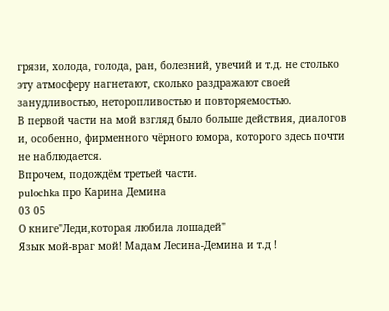грязи, холода, голода, ран, болезний, увечий и т.д. не столько эту атмосферу нагнетают, сколько раздражают своей занудливостью, неторопливостью и повторяемостью.
В первой части на мой взгляд было больше действия, диалогов и, особенно, фирменного чёрного юмора, которого здесь почти не наблюдается.
Впрочем, подождём третьей части.
pulochka про Карина Демина
03 05
О книге"Леди,которая любила лошадей"
Язык мой-враг мой! Мадам Лесина-Демина и т.д !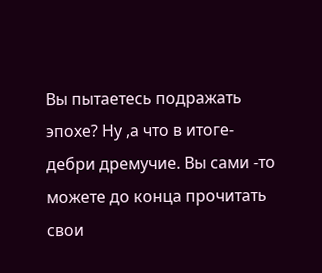Вы пытаетесь подражать эпохе? Ну ,а что в итоге-дебри дремучие. Вы сами -то можете до конца прочитать свои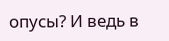опусы? И ведь в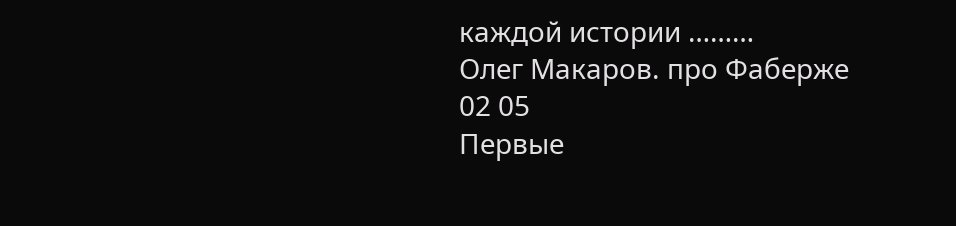каждой истории ………
Олег Макаров. про Фаберже
02 05
Первые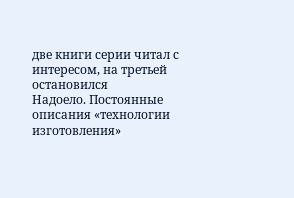две книги серии читал с интересом, на третьей остановился
Надоело. Постоянные описания «технологии изготовления»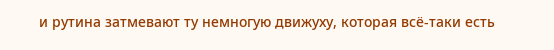и рутина затмевают ту немногую движуху, которая всё-таки есть